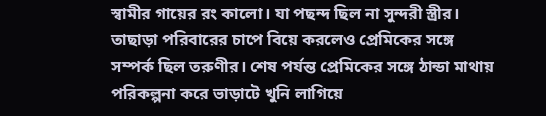স্বামীর গায়ের রং কালো। যা পছন্দ ছিল না সুন্দরী স্ত্রীর। তাছাড়া পরিবারের চাপে বিয়ে করলেও প্রেমিকের সঙ্গে সম্পর্ক ছিল তরুণীর। শেষ পর্যন্ত প্রেমিকের সঙ্গে ঠান্ডা মাথায় পরিকল্পনা করে ভাড়াটে খুনি লাগিয়ে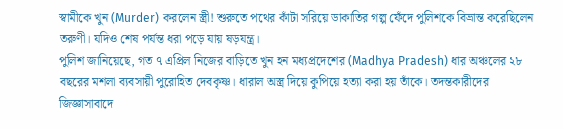স্বামীকে খুন (Murder) করলেন স্ত্রী! শুরুতে পথের কাঁটা সরিয়ে ডাকাতির গল্প ফেঁদে পুলিশকে বিভ্রান্ত করেছিলেন তরুণী। যদিও শেষ পর্যন্ত ধরা পড়ে যায় ষড়যন্ত্র।
পুলিশ জানিয়েছে, গত ৭ এপ্রিল নিজের বাড়িতে খুন হন মধ্যপ্রদেশের (Madhya Pradesh) ধার অঞ্চলের ২৮ বছরের মশলা ব্যবসায়ী পুরোহিত দেবকৃষ্ণ। ধারাল অস্ত্র দিয়ে কুপিয়ে হত্যা করা হয় তাঁকে। তদন্তকারীদের জিজ্ঞাসাবাদে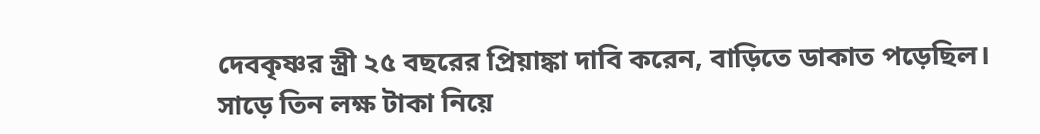দেবকৃষ্ণর স্ত্রী ২৫ বছরের প্রিয়াঙ্কা দাবি করেন, বাড়িতে ডাকাত পড়েছিল। সাড়ে তিন লক্ষ টাকা নিয়ে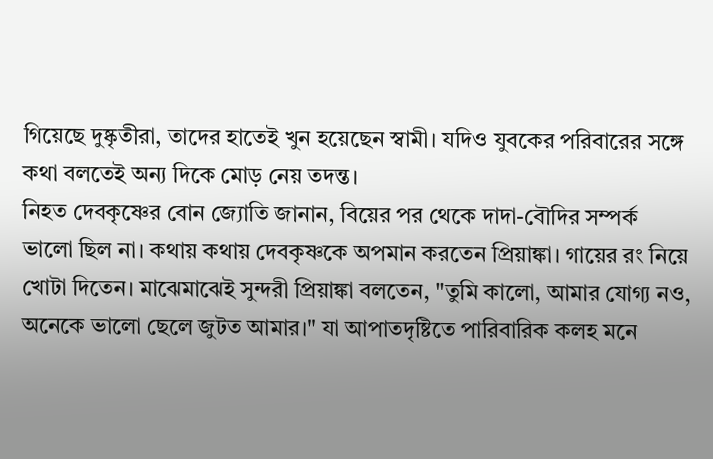গিয়েছে দুষ্কৃতীরা, তাদের হাতেই খুন হয়েছেন স্বামী। যদিও যুবকের পরিবারের সঙ্গে কথা বলতেই অন্য দিকে মোড় নেয় তদন্ত।
নিহত দেবকৃষ্ণের বোন জ্যোতি জানান, বিয়ের পর থেকে দাদা-বৌদির সম্পর্ক ভালো ছিল না। কথায় কথায় দেবকৃষ্ণকে অপমান করতেন প্রিয়াঙ্কা। গায়ের রং নিয়ে খোটা দিতেন। মাঝেমাঝেই সুন্দরী প্রিয়াঙ্কা বলতেন, "তুমি কালো, আমার যোগ্য নও, অনেকে ভালো ছেলে জুটত আমার।" যা আপাতদৃষ্টিতে পারিবারিক কলহ মনে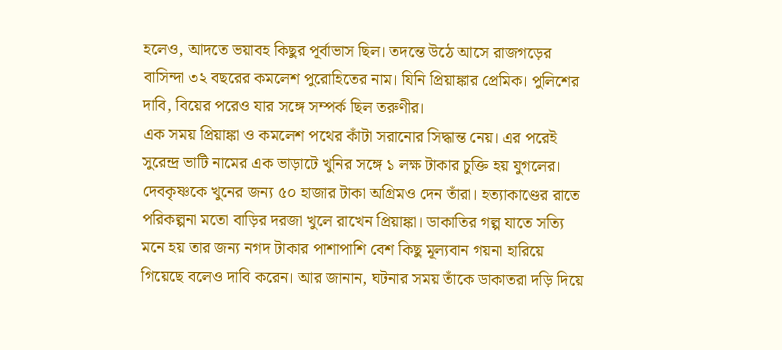হলেও, আদতে ভয়াবহ কিছুর পূর্বাভাস ছিল। তদন্তে উঠে আসে রাজগড়ের বাসিন্দা ৩২ বছরের কমলেশ পুরোহিতের নাম। যিনি প্রিয়াঙ্কার প্রেমিক। পুলিশের দাবি, বিয়ের পরেও যার সঙ্গে সম্পর্ক ছিল তরুণীর।
এক সময় প্রিয়াঙ্কা ও কমলেশ পথের কাঁটা সরানোর সিদ্ধান্ত নেয়। এর পরেই সুরেন্দ্র ভাটি নামের এক ভাড়াটে খুনির সঙ্গে ১ লক্ষ টাকার চুক্তি হয় যুগলের। দেবকৃষ্ণকে খুনের জন্য ৫০ হাজার টাকা অগ্রিমও দেন তাঁরা। হত্যাকাণ্ডের রাতে পরিকল্পনা মতো বাড়ির দরজা খুলে রাখেন প্রিয়াঙ্কা। ডাকাতির গল্প যাতে সত্যি মনে হয় তার জন্য নগদ টাকার পাশাপাশি বেশ কিছু মূল্যবান গয়না হারিয়ে গিয়েছে বলেও দাবি করেন। আর জানান, ঘটনার সময় তাঁকে ডাকাতরা দড়ি দিয়ে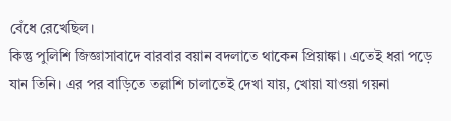বেঁধে রেখেছিল।
কিন্তু পুলিশি জিজ্ঞাসাবাদে বারবার বয়ান বদলাতে থাকেন প্রিয়াঙ্কা। এতেই ধরা পড়ে যান তিনি। এর পর বাড়িতে তল্লাশি চালাতেই দেখা যায়, খোয়া যাওয়া গয়না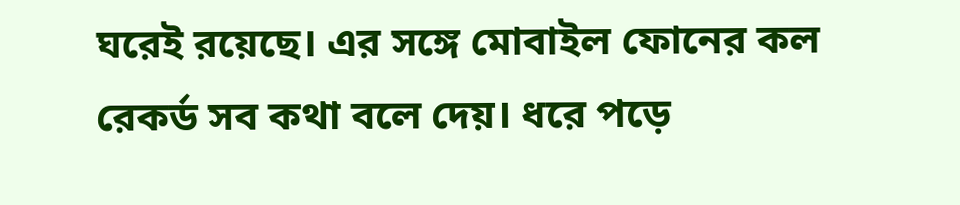ঘরেই রয়েছে। এর সঙ্গে মোবাইল ফোনের কল রেকর্ড সব কথা বলে দেয়। ধরে পড়ে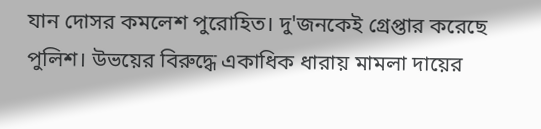যান দোসর কমলেশ পুরোহিত। দু'জনকেই গ্রেপ্তার করেছে পুলিশ। উভয়ের বিরুদ্ধে একাধিক ধারায় মামলা দায়ের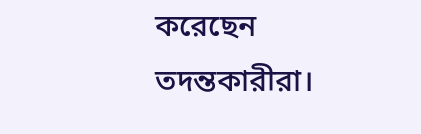করেছেন তদন্তকারীরা।